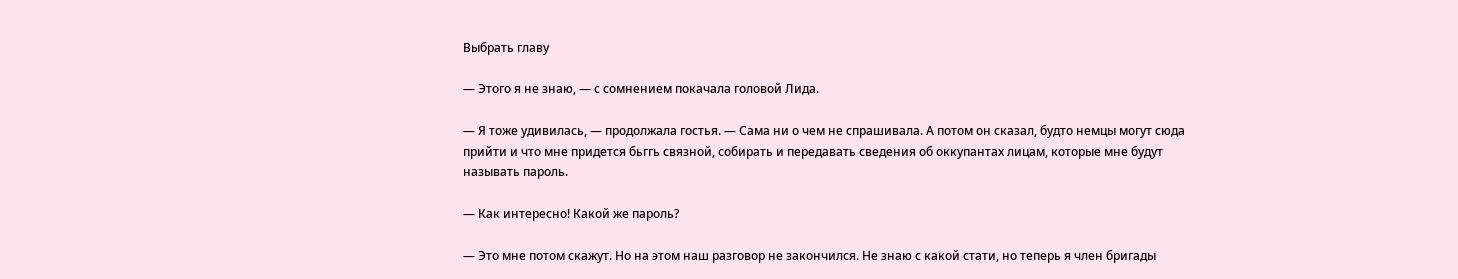Выбрать главу

— Этого я не знаю, — с сомнением покачала головой Лида.

— Я тоже удивилась, — продолжала гостья. — Сама ни о чем не спрашивала. А потом он сказал, будто немцы могут сюда прийти и что мне придется бьггь связной, собирать и передавать сведения об оккупантах лицам, которые мне будут называть пароль.

— Как интересно! Какой же пароль?

— Это мне потом скажут. Но на этом наш разговор не закончился. Не знаю с какой стати, но теперь я член бригады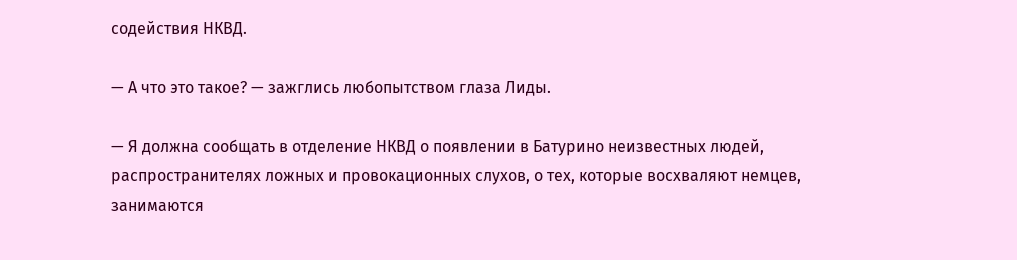содействия НКВД.

— А что это такое? — зажглись любопытством глаза Лиды.

— Я должна сообщать в отделение НКВД о появлении в Батурино неизвестных людей, распространителях ложных и провокационных слухов, о тех, которые восхваляют немцев, занимаются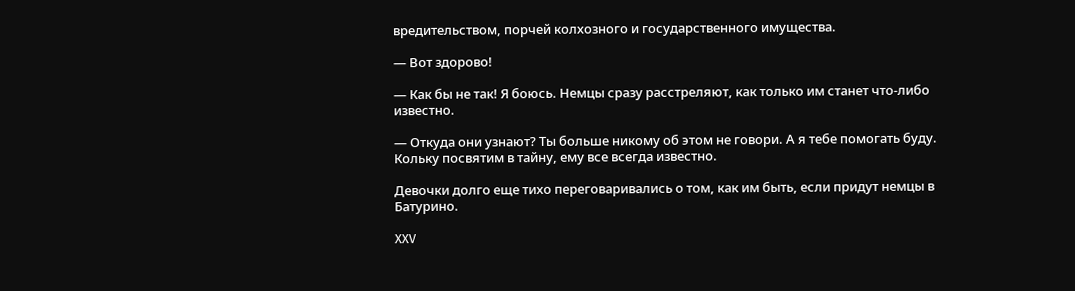вредительством, порчей колхозного и государственного имущества.

— Вот здорово!

— Как бы не так! Я боюсь. Немцы сразу расстреляют, как только им станет что-либо известно.

— Откуда они узнают? Ты больше никому об этом не говори. А я тебе помогать буду. Кольку посвятим в тайну, ему все всегда известно.

Девочки долго еще тихо переговаривались о том, как им быть, если придут немцы в Батурино.

XXV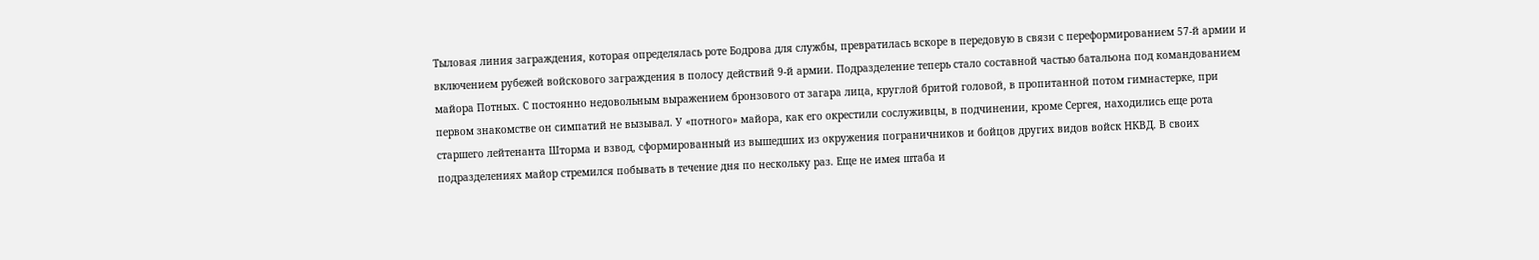Тыловая линия заграждения, которая определялась роте Бодрова для службы, превратилась вскоре в передовую в связи с переформированием 57-й армии и включением рубежей войскового заграждения в полосу действий 9-й армии. Подразделение теперь стало составной частью батальона под командованием майора Потных. С постоянно недовольным выражением бронзового от загара лица, круглой бритой головой, в пропитанной потом гимнастерке, при первом знакомстве он симпатий не вызывал. У «потного» майора, как его окрестили сослуживцы, в подчинении, кроме Сергея, находились еще рота старшего лейтенанта Шторма и взвод, сформированный из вышедших из окружения пограничников и бойцов других видов войск НКВД. В своих подразделениях майор стремился побывать в течение дня по нескольку раз. Еще не имея штаба и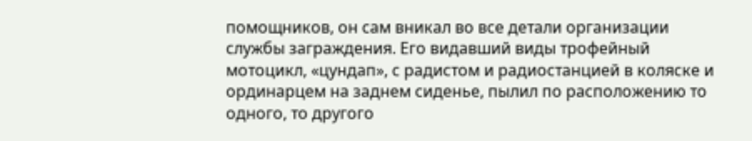помощников, он сам вникал во все детали организации службы заграждения. Его видавший виды трофейный мотоцикл, «цундап», с радистом и радиостанцией в коляске и ординарцем на заднем сиденье, пылил по расположению то одного, то другого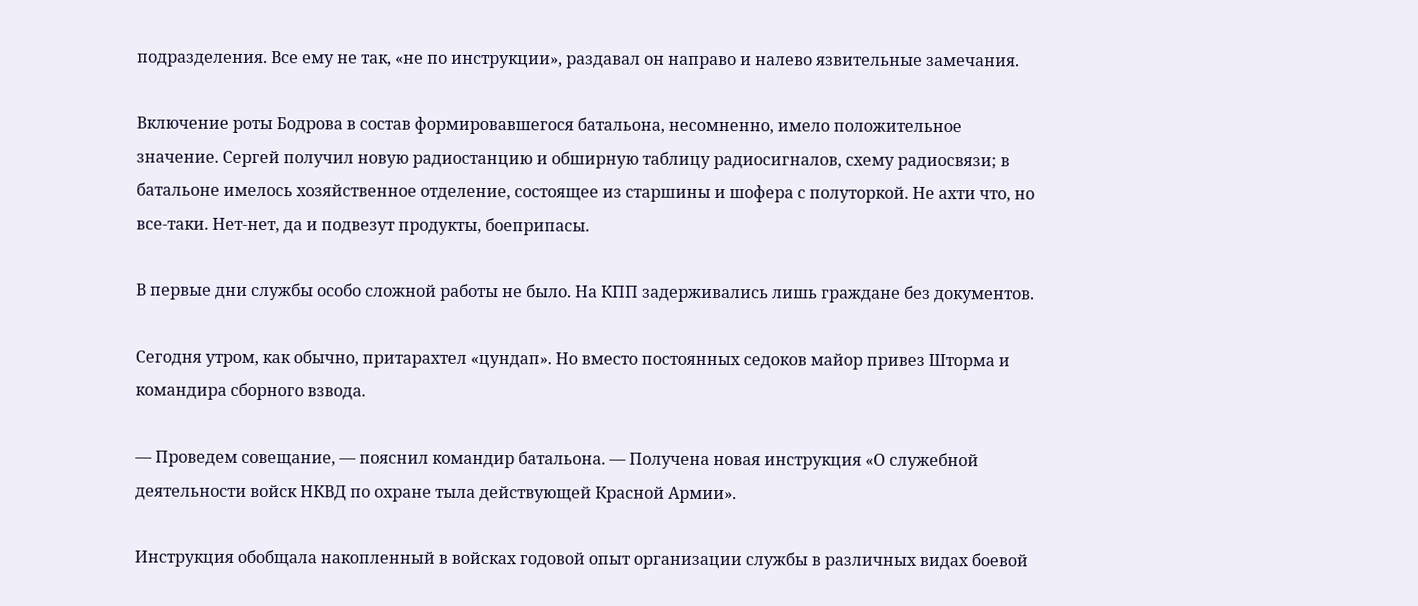подразделения. Все ему не так, «не по инструкции», раздавал он направо и налево язвительные замечания.

Включение роты Бодрова в состав формировавшегося батальона, несомненно, имело положительное значение. Сергей получил новую радиостанцию и обширную таблицу радиосигналов, схему радиосвязи; в батальоне имелось хозяйственное отделение, состоящее из старшины и шофера с полуторкой. Не ахти что, но все-таки. Нет-нет, да и подвезут продукты, боеприпасы.

В первые дни службы особо сложной работы не было. На КПП задерживались лишь граждане без документов.

Сегодня утром, как обычно, притарахтел «цундап». Но вместо постоянных седоков майор привез Шторма и командира сборного взвода.

— Проведем совещание, — пояснил командир батальона. — Получена новая инструкция «О служебной деятельности войск НКВД по охране тыла действующей Красной Армии».

Инструкция обобщала накопленный в войсках годовой опыт организации службы в различных видах боевой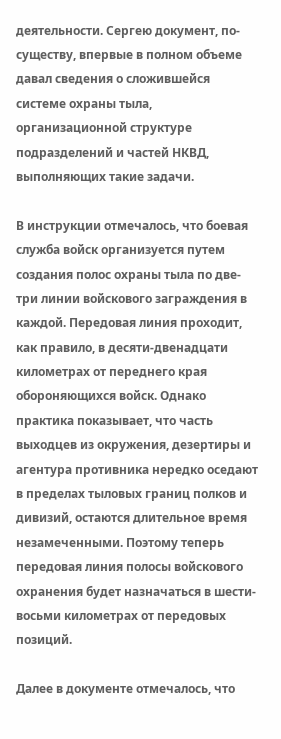деятельности. Сергею документ, по-существу, впервые в полном объеме давал сведения о сложившейся системе охраны тыла, организационной структуре подразделений и частей НКВД, выполняющих такие задачи.

В инструкции отмечалось, что боевая служба войск организуется путем создания полос охраны тыла по две-три линии войскового заграждения в каждой. Передовая линия проходит, как правило, в десяти-двенадцати километрах от переднего края обороняющихся войск. Однако практика показывает, что часть выходцев из окружения, дезертиры и агентура противника нередко оседают в пределах тыловых границ полков и дивизий, остаются длительное время незамеченными. Поэтому теперь передовая линия полосы войскового охранения будет назначаться в шести-восьми километрах от передовых позиций.

Далее в документе отмечалось, что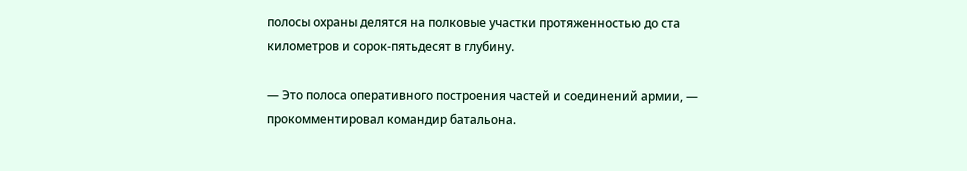полосы охраны делятся на полковые участки протяженностью до ста километров и сорок-пятьдесят в глубину.

— Это полоса оперативного построения частей и соединений армии, — прокомментировал командир батальона.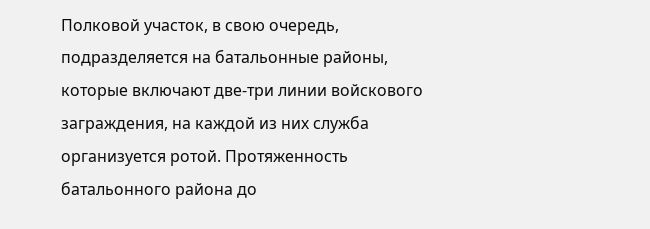Полковой участок, в свою очередь, подразделяется на батальонные районы, которые включают две-три линии войскового заграждения, на каждой из них служба организуется ротой. Протяженность батальонного района до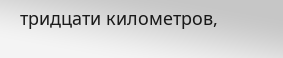тридцати километров,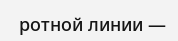ротной линии —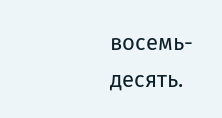восемь-десять.